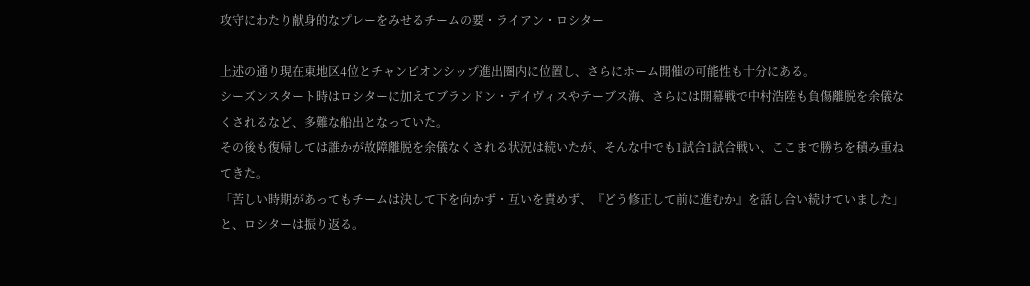攻守にわたり献身的なプレーをみせるチームの要・ライアン・ロシター

上述の通り現在東地区4位とチャンピオンシップ進出圏内に位置し、さらにホーム開催の可能性も十分にある。
シーズンスタート時はロシターに加えてブランドン・デイヴィスやテーブス海、さらには開幕戦で中村浩陸も負傷離脱を余儀なくされるなど、多難な船出となっていた。
その後も復帰しては誰かが故障離脱を余儀なくされる状況は続いたが、そんな中でも1試合1試合戦い、ここまで勝ちを積み重ねてきた。
「苦しい時期があってもチームは決して下を向かず・互いを責めず、『どう修正して前に進むか』を話し合い続けていました」と、ロシターは振り返る。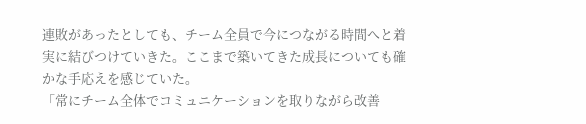連敗があったとしても、チーム全員で今につながる時間へと着実に結びつけていきた。ここまで築いてきた成長についても確かな手応えを感じていた。
「常にチーム全体でコミュニケーションを取りながら改善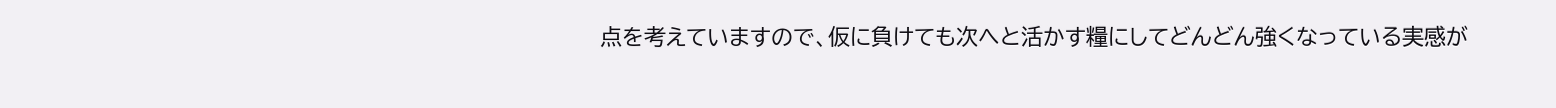点を考えていますので、仮に負けても次へと活かす糧にしてどんどん強くなっている実感が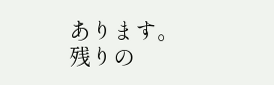あります。
残りの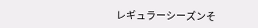レギュラーシーズンそ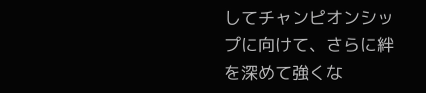してチャンピオンシップに向けて、さらに絆を深めて強くな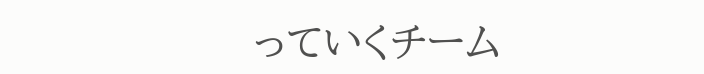っていくチーム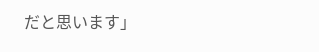だと思います」